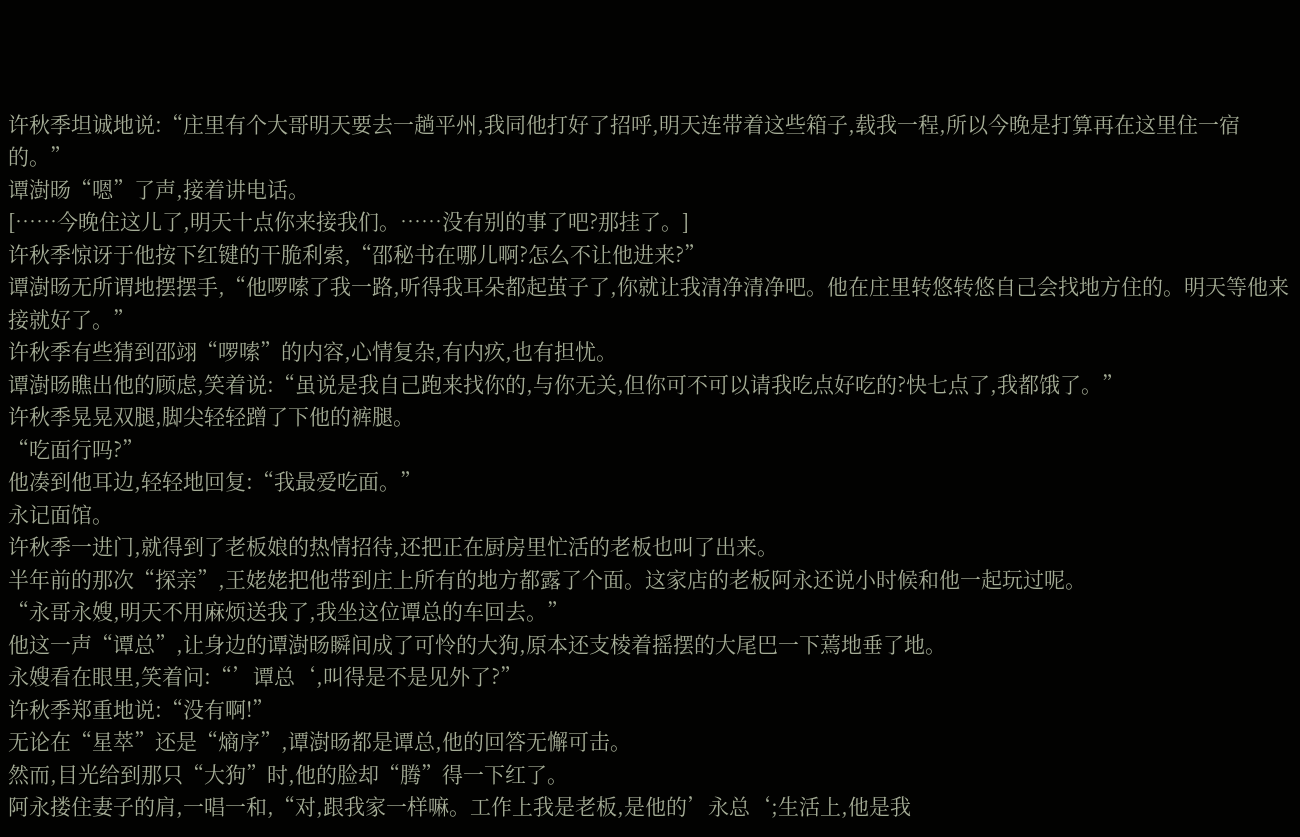许秋季坦诚地说:“庄里有个大哥明天要去一趟平州,我同他打好了招呼,明天连带着这些箱子,载我一程,所以今晚是打算再在这里住一宿的。”
谭澍旸“嗯”了声,接着讲电话。
[……今晚住这儿了,明天十点你来接我们。……没有别的事了吧?那挂了。]
许秋季惊讶于他按下红键的干脆利索,“邵秘书在哪儿啊?怎么不让他进来?”
谭澍旸无所谓地摆摆手,“他啰嗦了我一路,听得我耳朵都起茧子了,你就让我清净清净吧。他在庄里转悠转悠自己会找地方住的。明天等他来接就好了。”
许秋季有些猜到邵翊“啰嗦”的内容,心情复杂,有内疚,也有担忧。
谭澍旸瞧出他的顾虑,笑着说:“虽说是我自己跑来找你的,与你无关,但你可不可以请我吃点好吃的?快七点了,我都饿了。”
许秋季晃晃双腿,脚尖轻轻蹭了下他的裤腿。
“吃面行吗?”
他凑到他耳边,轻轻地回复:“我最爱吃面。”
永记面馆。
许秋季一进门,就得到了老板娘的热情招待,还把正在厨房里忙活的老板也叫了出来。
半年前的那次“探亲”,王姥姥把他带到庄上所有的地方都露了个面。这家店的老板阿永还说小时候和他一起玩过呢。
“永哥永嫂,明天不用麻烦送我了,我坐这位谭总的车回去。”
他这一声“谭总”,让身边的谭澍旸瞬间成了可怜的大狗,原本还支棱着摇摆的大尾巴一下蔫地垂了地。
永嫂看在眼里,笑着问:“’谭总‘,叫得是不是见外了?”
许秋季郑重地说:“没有啊!”
无论在“星萃”还是“熵序”,谭澍旸都是谭总,他的回答无懈可击。
然而,目光给到那只“大狗”时,他的脸却“腾”得一下红了。
阿永搂住妻子的肩,一唱一和,“对,跟我家一样嘛。工作上我是老板,是他的’永总‘;生活上,他是我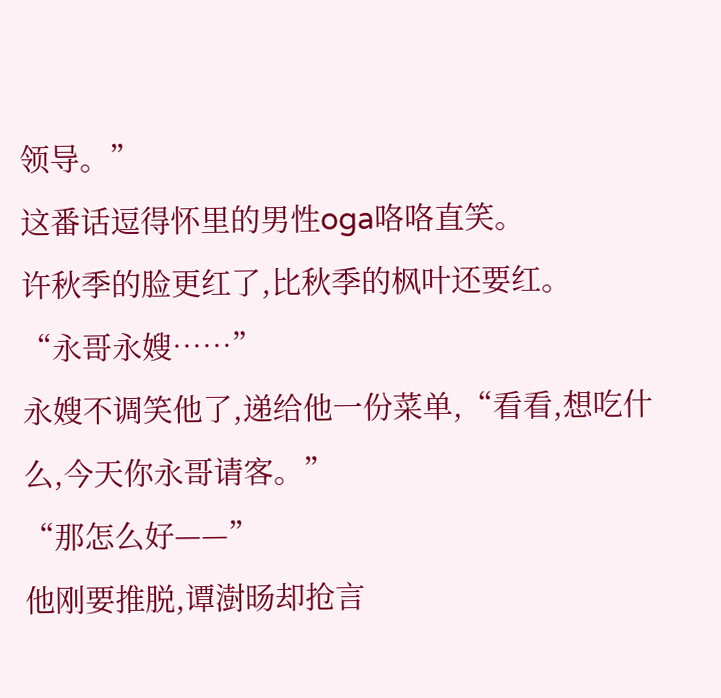领导。”
这番话逗得怀里的男性oga咯咯直笑。
许秋季的脸更红了,比秋季的枫叶还要红。
“永哥永嫂……”
永嫂不调笑他了,递给他一份菜单,“看看,想吃什么,今天你永哥请客。”
“那怎么好——”
他刚要推脱,谭澍旸却抢言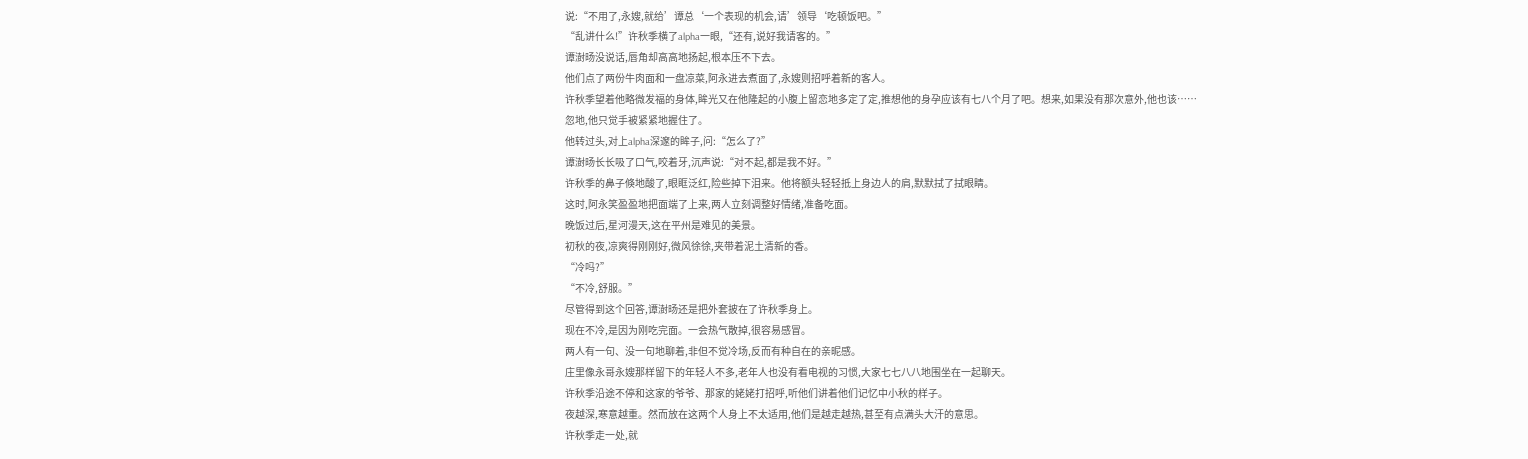说:“不用了,永嫂,就给’谭总‘一个表现的机会,请’领导‘吃顿饭吧。”
“乱讲什么!”许秋季横了alpha一眼,“还有,说好我请客的。”
谭澍旸没说话,唇角却高高地扬起,根本压不下去。
他们点了两份牛肉面和一盘凉菜,阿永进去煮面了,永嫂则招呼着新的客人。
许秋季望着他略微发福的身体,眸光又在他隆起的小腹上留恋地多定了定,推想他的身孕应该有七八个月了吧。想来,如果没有那次意外,他也该……
忽地,他只觉手被紧紧地握住了。
他转过头,对上alpha深邃的眸子,问:“怎么了?”
谭澍旸长长吸了口气,咬着牙,沉声说:“对不起,都是我不好。”
许秋季的鼻子倏地酸了,眼眶泛红,险些掉下泪来。他将额头轻轻抵上身边人的肩,默默拭了拭眼睛。
这时,阿永笑盈盈地把面端了上来,两人立刻调整好情绪,准备吃面。
晚饭过后,星河漫天,这在平州是难见的美景。
初秋的夜,凉爽得刚刚好,微风徐徐,夹带着泥土清新的香。
“冷吗?”
“不冷,舒服。”
尽管得到这个回答,谭澍旸还是把外套披在了许秋季身上。
现在不冷,是因为刚吃完面。一会热气散掉,很容易感冒。
两人有一句、没一句地聊着,非但不觉冷场,反而有种自在的亲昵感。
庄里像永哥永嫂那样留下的年轻人不多,老年人也没有看电视的习惯,大家七七八八地围坐在一起聊天。
许秋季沿途不停和这家的爷爷、那家的姥姥打招呼,听他们讲着他们记忆中小秋的样子。
夜越深,寒意越重。然而放在这两个人身上不太适用,他们是越走越热,甚至有点满头大汗的意思。
许秋季走一处,就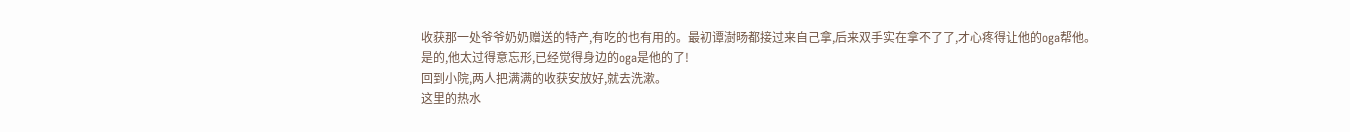收获那一处爷爷奶奶赠送的特产,有吃的也有用的。最初谭澍旸都接过来自己拿,后来双手实在拿不了了,才心疼得让他的oga帮他。
是的,他太过得意忘形,已经觉得身边的oga是他的了!
回到小院,两人把满满的收获安放好,就去洗漱。
这里的热水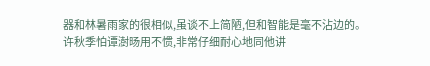器和林暑雨家的很相似,虽谈不上简陋,但和智能是毫不沾边的。
许秋季怕谭澍旸用不惯,非常仔细耐心地同他讲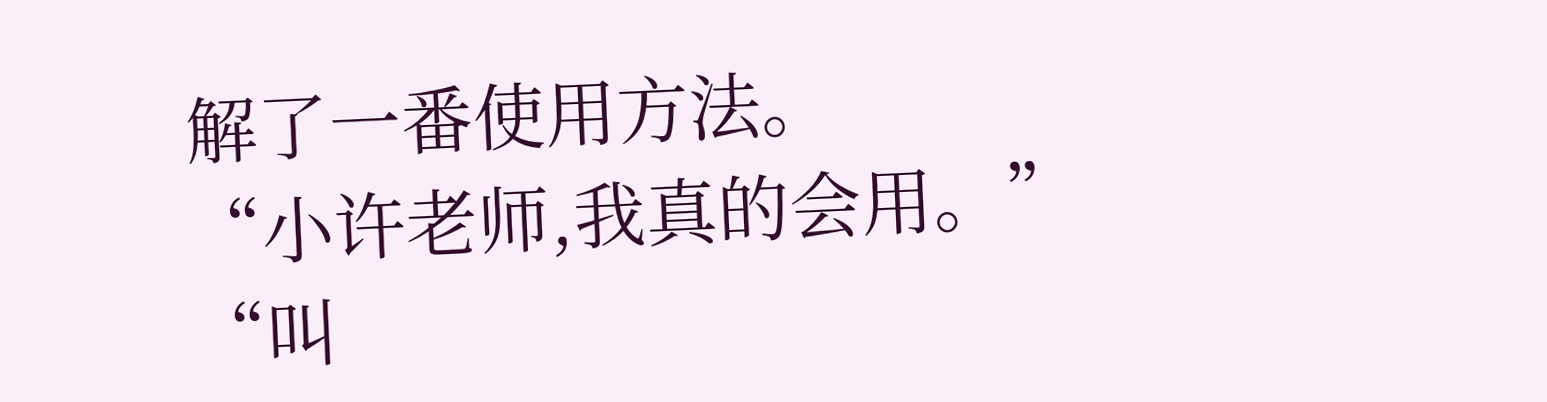解了一番使用方法。
“小许老师,我真的会用。”
“叫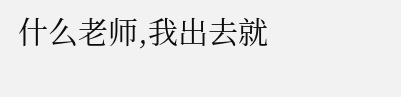什么老师,我出去就